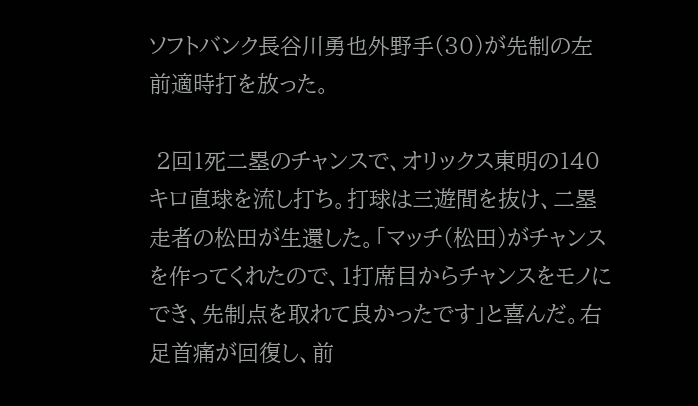ソフトバンク長谷川勇也外野手(30)が先制の左前適時打を放った。

 2回1死二塁のチャンスで、オリックス東明の140キロ直球を流し打ち。打球は三遊間を抜け、二塁走者の松田が生還した。「マッチ(松田)がチャンスを作ってくれたので、1打席目からチャンスをモノにでき、先制点を取れて良かったです」と喜んだ。右足首痛が回復し、前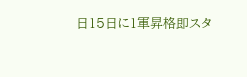日15日に1軍昇格即スタ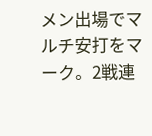メン出場でマルチ安打をマーク。2戦連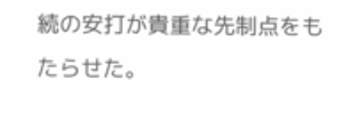続の安打が貴重な先制点をもたらせた。